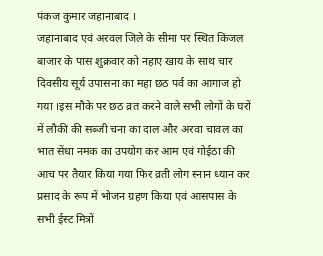पंकज कुमार जहानाबाद ।
जहानाबाद एवं अरवल जिले के सीमा पर स्थित किंजल बाजार के पास शुक्रवार को नहाए खाय के साथ चार दिवसीय सूर्य उपासना का महा छठ पर्व का आगाज हो गया ।इस मौके पर छठ व्रत करने वाले सभी लोगों के घरों में लौकी की सब्जी चना का दाल और अरवा चावल का भात सेंधा नमक का उपयोग कर आम एवं गोईठा की आच पर तैयार किया गया फिर व्रती लोग स्नान ध्यान कर प्रसाद के रूप में भोजन ग्रहण किया एवं आसपास के सभी ईस्ट मित्रों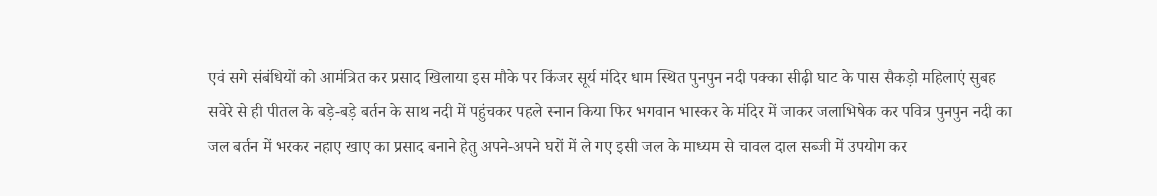एवं सगे संबंधियों को आमंत्रित कर प्रसाद खिलाया इस मौके पर किंजर सूर्य मंदिर धाम स्थित पुनपुन नदी पक्का सीढ़ी घाट के पास सैकड़ो महिलाएं सुबह सवेरे से ही पीतल के बड़े-बड़े बर्तन के साथ नदी में पहुंचकर पहले स्नान किया फिर भगवान भास्कर के मंदिर में जाकर जलाभिषेक कर पवित्र पुनपुन नदी का जल बर्तन में भरकर नहाए खाए का प्रसाद बनाने हेतु अपने-अपने घरों में ले गए इसी जल के माध्यम से चावल दाल सब्जी में उपयोग कर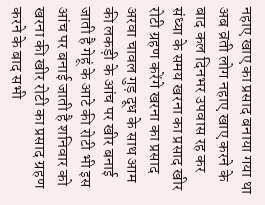नहाए खाए का प्रसाद बनाया गया था अब व्रती लोग नहाए खाए करने के बाद कल दिनभर उपवास रह कर संध्या के समय खरना का प्रसाद खीर रोटी ग्रहण करेंगे खरना का प्रसाद अरवा चावल गुड़ दूध के साथ आम की लकड़ी के आंच पर खीर बनाई जाती है गेहूं के आटे की रोटी भी इस आंच पर बनाई जाती है शनिवार को खरना की खीर रोटी का प्रसाद ग्रहण करने के बाद सभी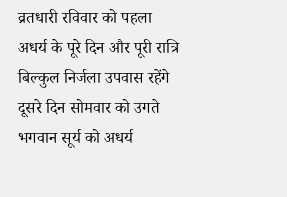व्रतधारी रविवार को पहला अधर्य के पूरे दिन और पूरी रात्रि बिल्कुल निर्जला उपवास रहेंगे दूसरे दिन सोमवार को उगते भगवान सूर्य को अधर्य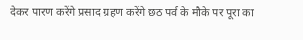देकर पारण करेंगे प्रसाद ग्रहण करेंगे छठ पर्व के मौके पर पूरा का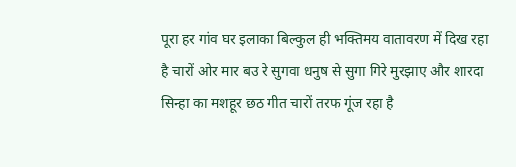पूरा हर गांव घर इलाका बिल्कुल ही भक्तिमय वातावरण में दिख रहा है चारों ओर मार बउ रे सुगवा धनुष से सुगा गिरे मुरझाए और शारदा सिन्हा का मशहूर छठ गीत चारों तरफ गूंज रहा है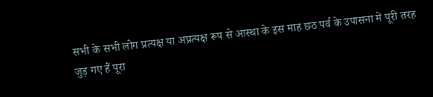सभी के सभी लोग प्रत्यक्ष या अप्रत्यक्ष रूप से आस्था के इस माह छठ पर्व के उपासना में पूरी तरह जुड़ गए हैं पूरा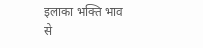इलाका भक्ति भाव से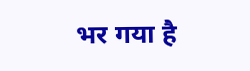भर गया है